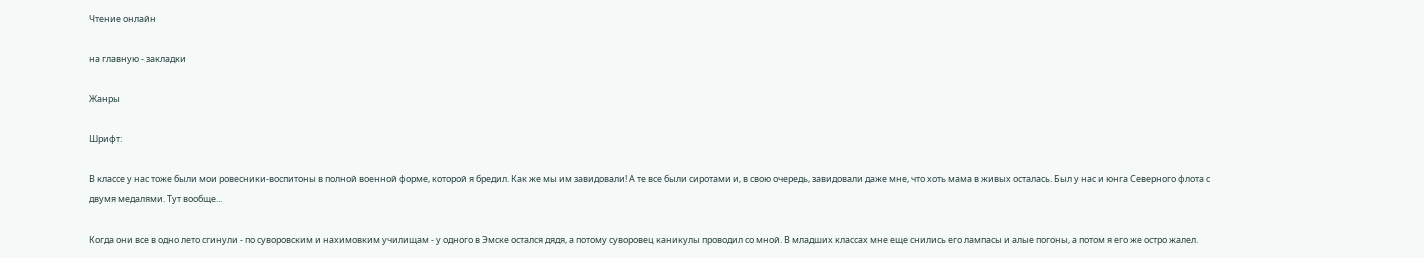Чтение онлайн

на главную - закладки

Жанры

Шрифт:

В классе у нас тоже были мои ровесники-воспитоны в полной военной форме, которой я бредил. Как же мы им завидовали! А те все были сиротами и, в свою очередь, завидовали даже мне, что хоть мама в живых осталась. Был у нас и юнга Северного флота с двумя медалями. Тут вообще...

Когда они все в одно лето сгинули - по суворовским и нахимовким училищам - у одного в Эмске остался дядя, а потому суворовец каникулы проводил со мной. В младших классах мне еще снились его лампасы и алые погоны, а потом я его же остро жалел.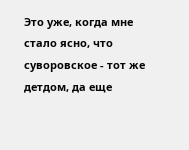Это уже, когда мне стало ясно, что суворовское - тот же детдом, да еще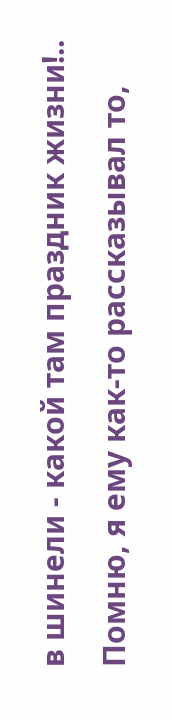в шинели - какой там праздник жизни!.. Помню, я ему как-то рассказывал то,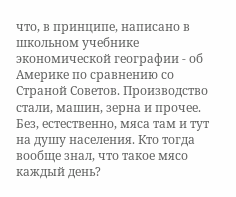что, в принципе, написано в школьном учебнике экономической географии - об Америке по сравнению со Страной Советов. Производство стали, машин, зерна и прочее. Без, естественно, мяса там и тут на душу населения. Кто тогда вообще знал, что такое мясо каждый день?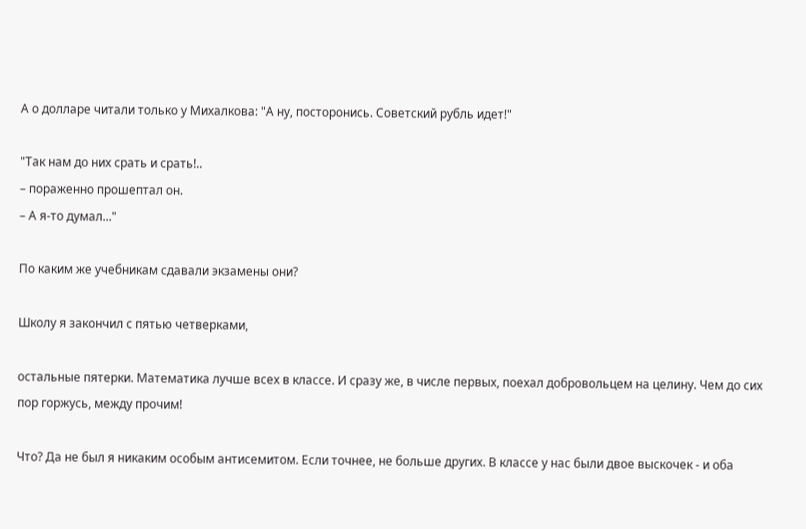А о долларе читали только у Михалкова: "А ну, посторонись. Советский рубль идет!"

"Так нам до них срать и срать!..
– пораженно прошептал он.
– А я-то думал..."

По каким же учебникам сдавали экзамены они?

Школу я закончил с пятью четверками,

остальные пятерки. Математика лучше всех в классе. И сразу же, в числе первых, поехал добровольцем на целину. Чем до сих пор горжусь, между прочим!

Что? Да не был я никаким особым антисемитом. Если точнее, не больше других. В классе у нас были двое выскочек - и оба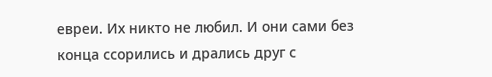евреи. Их никто не любил. И они сами без конца ссорились и дрались друг с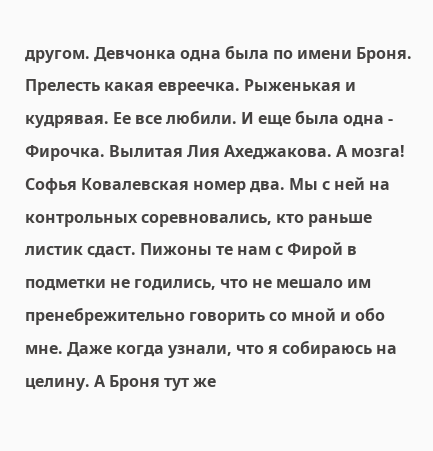другом. Девчонка одна была по имени Броня. Прелесть какая евреечка. Рыженькая и кудрявая. Ее все любили. И еще была одна - Фирочка. Вылитая Лия Ахеджакова. А мозга! Софья Ковалевская номер два. Мы с ней на контрольных соревновались, кто раньше листик сдаст. Пижоны те нам с Фирой в подметки не годились, что не мешало им пренебрежительно говорить со мной и обо мне. Даже когда узнали, что я собираюсь на целину. А Броня тут же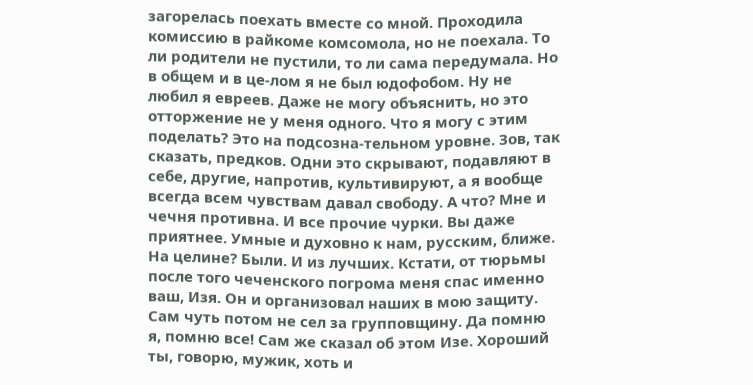загорелась поехать вместе со мной. Проходила комиссию в райкоме комсомола, но не поехала. То ли родители не пустили, то ли сама передумала. Но в общем и в це-лом я не был юдофобом. Ну не любил я евреев. Даже не могу объяснить, но это отторжение не у меня одного. Что я могу с этим поделать? Это на подсозна-тельном уровне. Зов, так сказать, предков. Одни это скрывают, подавляют в себе, другие, напротив, культивируют, а я вообще всегда всем чувствам давал свободу. А что? Мне и чечня противна. И все прочие чурки. Вы даже приятнее. Умные и духовно к нам, русским, ближе. На целине? Были. И из лучших. Кстати, от тюрьмы после того чеченского погрома меня спас именно ваш, Изя. Он и организовал наших в мою защиту. Сам чуть потом не сел за групповщину. Да помню я, помню все! Сам же сказал об этом Изе. Хороший ты, говорю, мужик, хоть и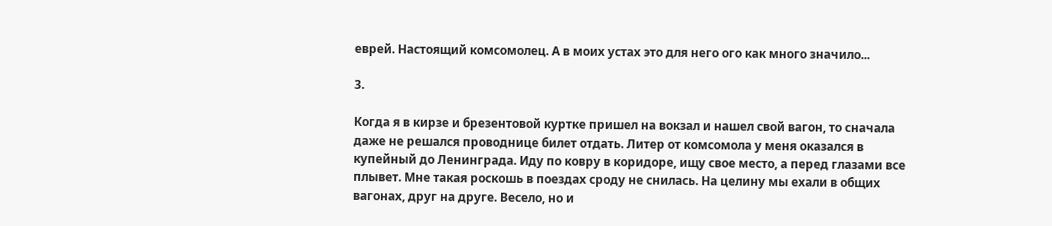еврей. Настоящий комсомолец. А в моих устах это для него ого как много значило...

3.

Когда я в кирзе и брезентовой куртке пришел на вокзал и нашел свой вагон, то сначала даже не решался проводнице билет отдать. Литер от комсомола у меня оказался в купейный до Ленинграда. Иду по ковру в коридоре, ищу свое место, а перед глазами все плывет. Мне такая роскошь в поездах сроду не снилась. На целину мы ехали в общих вагонах, друг на друге. Весело, но и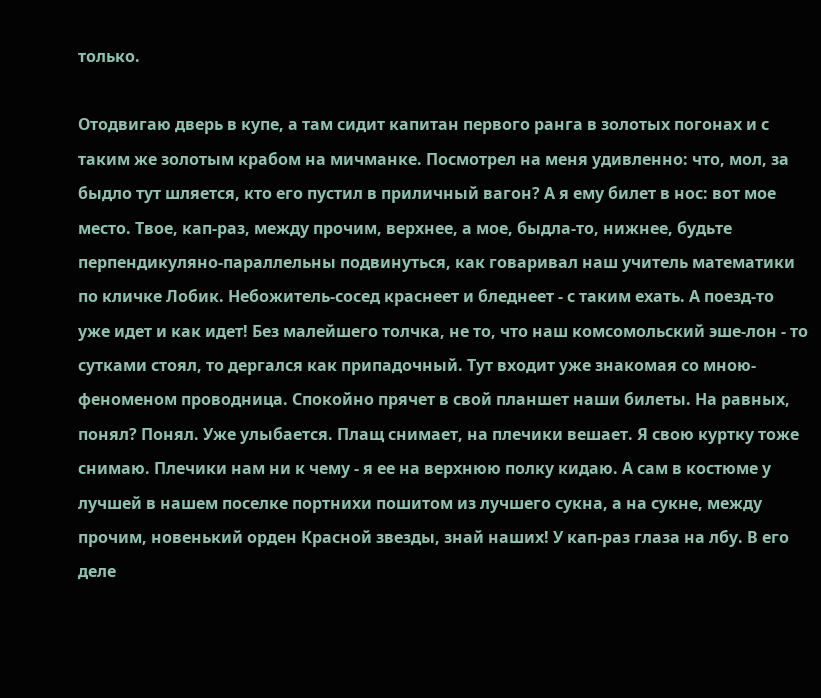только.

Отодвигаю дверь в купе, а там сидит капитан первого ранга в золотых погонах и с таким же золотым крабом на мичманке. Посмотрел на меня удивленно: что, мол, за быдло тут шляется, кто его пустил в приличный вагон? А я ему билет в нос: вот мое место. Твое, кап-раз, между прочим, верхнее, а мое, быдла-то, нижнее, будьте перпендикуляно-параллельны подвинуться, как говаривал наш учитель математики по кличке Лобик. Небожитель-сосед краснеет и бледнеет - с таким ехать. А поезд-то уже идет и как идет! Без малейшего толчка, не то, что наш комсомольский эше-лон - то сутками стоял, то дергался как припадочный. Тут входит уже знакомая со мною-феноменом проводница. Спокойно прячет в свой планшет наши билеты. На равных, понял? Понял. Уже улыбается. Плащ снимает, на плечики вешает. Я свою куртку тоже снимаю. Плечики нам ни к чему - я ее на верхнюю полку кидаю. А сам в костюме у лучшей в нашем поселке портнихи пошитом из лучшего сукна, а на сукне, между прочим, новенький орден Красной звезды, знай наших! У кап-раз глаза на лбу. В его деле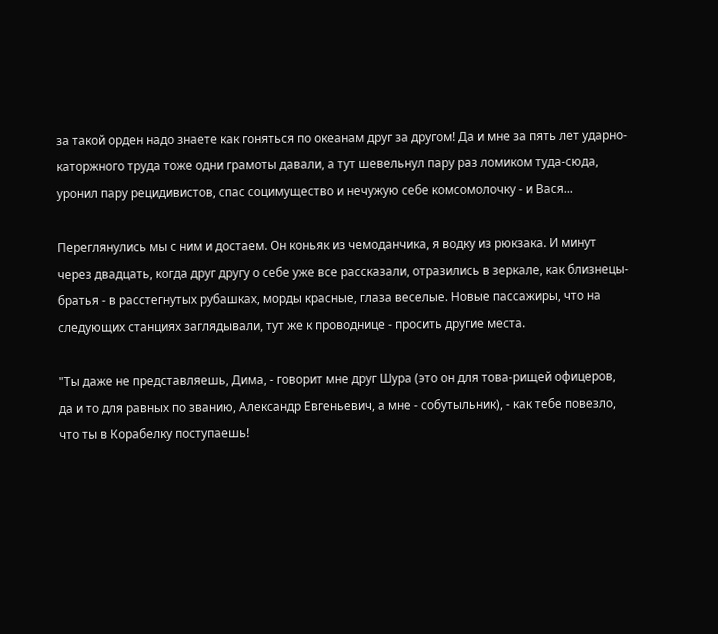за такой орден надо знаете как гоняться по океанам друг за другом! Да и мне за пять лет ударно-каторжного труда тоже одни грамоты давали, а тут шевельнул пару раз ломиком туда-сюда, уронил пару рецидивистов, спас социмущество и нечужую себе комсомолочку - и Вася...

Переглянулись мы с ним и достаем. Он коньяк из чемоданчика, я водку из рюкзака. И минут через двадцать, когда друг другу о себе уже все рассказали, отразились в зеркале, как близнецы-братья - в расстегнутых рубашках, морды красные, глаза веселые. Новые пассажиры, что на следующих станциях заглядывали, тут же к проводнице - просить другие места.

"Ты даже не представляешь, Дима, - говорит мне друг Шура (это он для това-рищей офицеров, да и то для равных по званию, Александр Евгеньевич, а мне - собутыльник), - как тебе повезло, что ты в Корабелку поступаешь!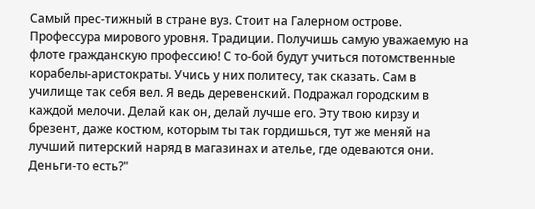Самый прес-тижный в стране вуз. Стоит на Галерном острове. Профессура мирового уровня. Традиции. Получишь самую уважаемую на флоте гражданскую профессию! С то-бой будут учиться потомственные корабелы-аристократы. Учись у них политесу, так сказать. Сам в училище так себя вел. Я ведь деревенский. Подражал городским в каждой мелочи. Делай как он, делай лучше его. Эту твою кирзу и брезент, даже костюм, которым ты так гордишься, тут же меняй на лучший питерский наряд в магазинах и ателье, где одеваются они. Деньги-то есть?"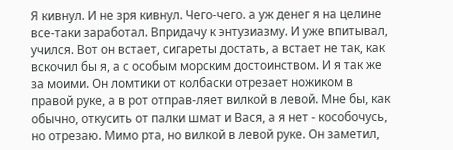Я кивнул. И не зря кивнул. Чего-чего. а уж денег я на целине все-таки заработал. Впридачу к энтузиазму. И уже впитывал, учился. Вот он встает, сигареты достать, а встает не так, как вскочил бы я, а с особым морским достоинством. И я так же за моими. Он ломтики от колбаски отрезает ножиком в правой руке, а в рот отправ-ляет вилкой в левой. Мне бы, как обычно, откусить от палки шмат и Вася, а я нет - кособочусь, но отрезаю. Мимо рта, но вилкой в левой руке. Он заметил,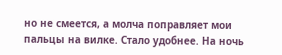но не смеется, а молча поправляет мои пальцы на вилке. Стало удобнее. На ночь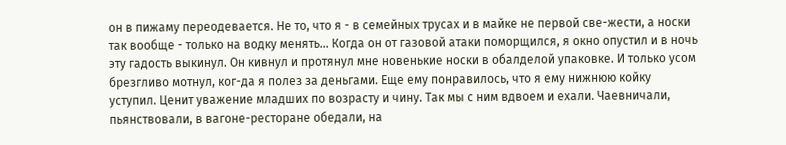он в пижаму переодевается. Не то, что я - в семейных трусах и в майке не первой све-жести, а носки так вообще - только на водку менять... Когда он от газовой атаки поморщился, я окно опустил и в ночь эту гадость выкинул. Он кивнул и протянул мне новенькие носки в обалделой упаковке. И только усом брезгливо мотнул, ког-да я полез за деньгами. Еще ему понравилось, что я ему нижнюю койку уступил. Ценит уважение младших по возрасту и чину. Так мы с ним вдвоем и ехали. Чаевничали, пьянствовали, в вагоне-ресторане обедали, на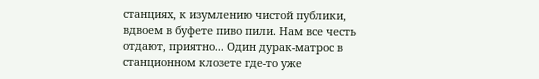станциях, к изумлению чистой публики, вдвоем в буфете пиво пили. Нам все честь отдают, приятно... Один дурак-матрос в станционном клозете где-то уже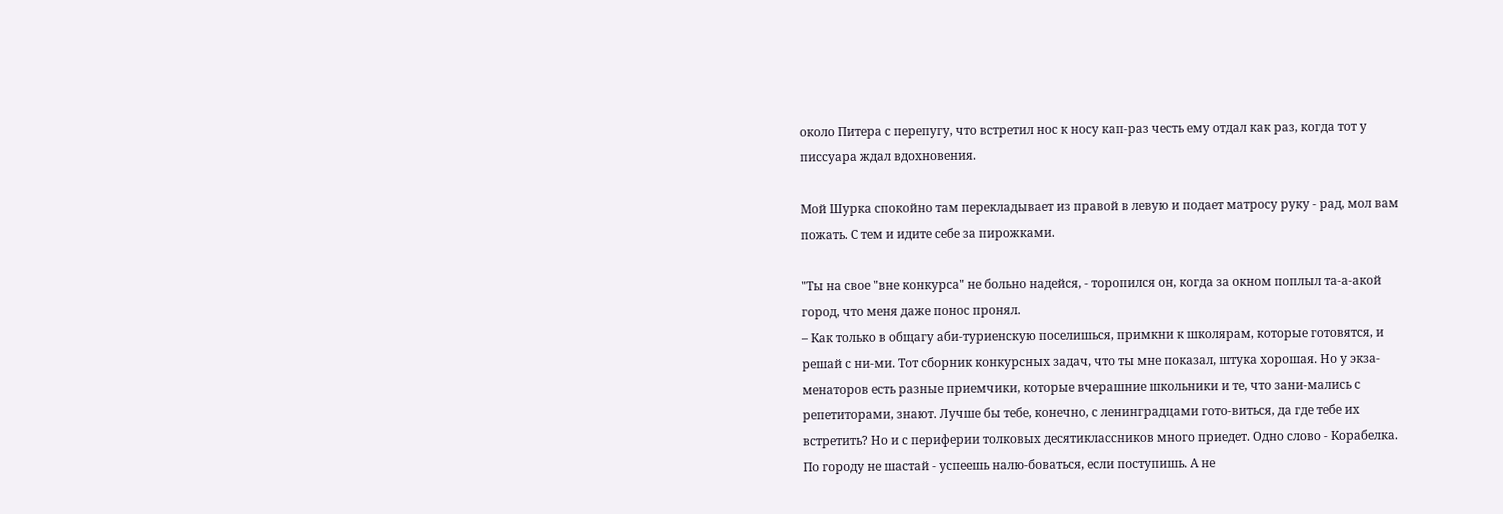около Питера с перепугу, что встретил нос к носу кап-раз честь ему отдал как раз, когда тот у писсуара ждал вдохновения.

Мой Шурка спокойно там перекладывает из правой в левую и подает матросу руку - рад, мол вам пожать. С тем и идите себе за пирожками.

"Ты на свое "вне конкурса" не больно надейся, - торопился он, когда за окном поплыл та-а-акой город, что меня даже понос пронял.
– Как только в общагу аби-туриенскую поселишься, примкни к школярам, которые готовятся, и решай с ни-ми. Тот сборник конкурсных задач, что ты мне показал, штука хорошая. Но у экза-менаторов есть разные приемчики, которые вчерашние школьники и те, что зани-мались с репетиторами, знают. Лучше бы тебе, конечно, с ленинградцами гото-виться, да где тебе их встретить? Но и с периферии толковых десятиклассников много приедет. Одно слово - Корабелка. По городу не шастай - успеешь налю-боваться, если поступишь. А не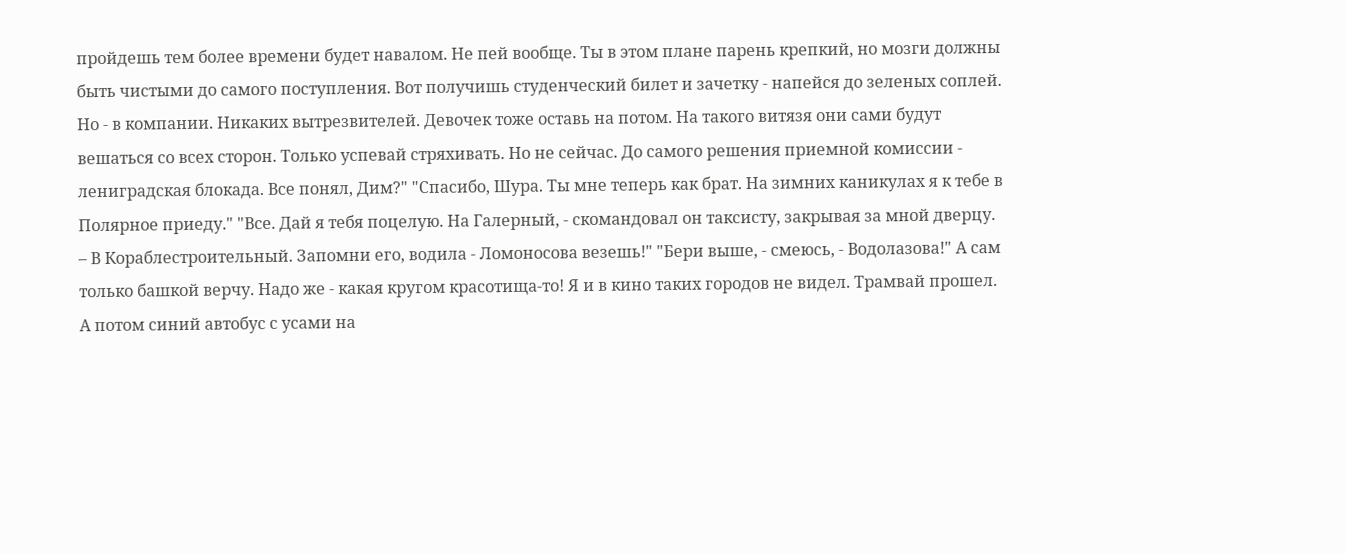пройдешь тем более времени будет навалом. Не пей вообще. Ты в этом плане парень крепкий, но мозги должны быть чистыми до самого поступления. Вот получишь студенческий билет и зачетку - напейся до зеленых соплей. Но - в компании. Никаких вытрезвителей. Девочек тоже оставь на потом. На такого витязя они сами будут вешаться со всех сторон. Только успевай стряхивать. Но не сейчас. До самого решения приемной комиссии - лениградская блокада. Все понял, Дим?" "Спасибо, Шура. Ты мне теперь как брат. На зимних каникулах я к тебе в Полярное приеду." "Все. Дай я тебя поцелую. На Галерный, - скомандовал он таксисту, закрывая за мной дверцу.
– В Кораблестроительный. Запомни его, водила - Ломоносова везешь!" "Бери выше, - смеюсь, - Водолазова!" А сам только башкой верчу. Надо же - какая кругом красотища-то! Я и в кино таких городов не видел. Трамвай прошел. А потом синий автобус с усами на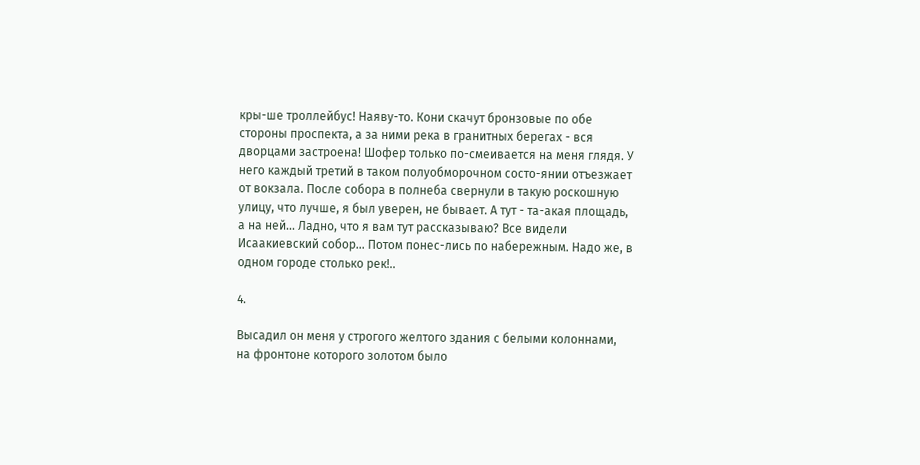кры-ше троллейбус! Наяву-то. Кони скачут бронзовые по обе стороны проспекта, а за ними река в гранитных берегах - вся дворцами застроена! Шофер только по-смеивается на меня глядя. У него каждый третий в таком полуобморочном состо-янии отъезжает от вокзала. После собора в полнеба свернули в такую роскошную улицу, что лучше, я был уверен, не бывает. А тут - та-акая площадь, а на ней... Ладно, что я вам тут рассказываю? Все видели Исаакиевский собор... Потом понес-лись по набережным. Надо же, в одном городе столько рек!..

4.

Высадил он меня у строгого желтого здания с белыми колоннами, на фронтоне которого золотом было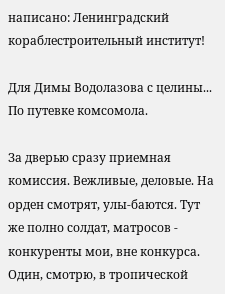написано: Ленинградский кораблестроительный институт!

Для Димы Водолазова с целины... По путевке комсомола.

За дверью сразу приемная комиссия. Вежливые, деловые. На орден смотрят, улы-баются. Тут же полно солдат, матросов - конкуренты мои, вне конкурса. Один, смотрю, в тропической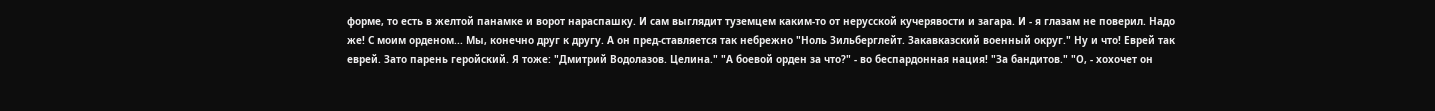форме, то есть в желтой панамке и ворот нараспашку. И сам выглядит туземцем каким-то от нерусской кучерявости и загара. И - я глазам не поверил. Надо же! С моим орденом... Мы, конечно друг к другу. А он пред-ставляется так небрежно "Ноль Зильберглейт. Закавказский военный округ." Ну и что! Еврей так еврей. Зато парень геройский. Я тоже: "Дмитрий Водолазов. Целина." "А боевой орден за что?" - во беспардонная нация! "За бандитов." "О, - хохочет он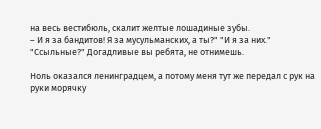на весь вестибюль, скалит желтые лошадиные зубы.
– И я за бандитов! Я за мусульманских, а ты?" "И я за них." "Ссыльные?" Догадливые вы ребята, не отнимешь.

Ноль оказался ленинградцем, а потому меня тут же передал с рук на руки морячку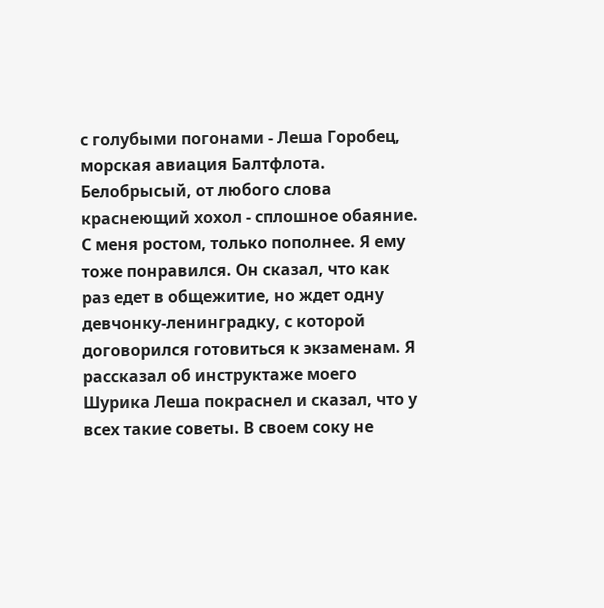с голубыми погонами - Леша Горобец, морская авиация Балтфлота. Белобрысый, от любого слова краснеющий хохол - сплошное обаяние. С меня ростом, только пополнее. Я ему тоже понравился. Он сказал, что как раз едет в общежитие, но ждет одну девчонку-ленинградку, с которой договорился готовиться к экзаменам. Я рассказал об инструктаже моего Шурика Леша покраснел и сказал, что у всех такие советы. В своем соку не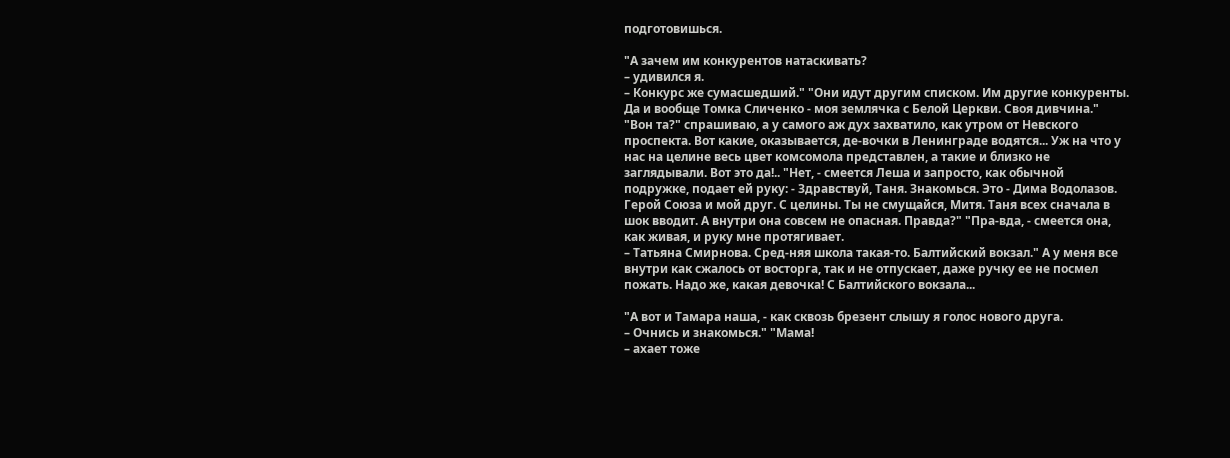подготовишься.

"А зачем им конкурентов натаскивать?
– удивился я.
– Конкурс же сумасшедший." "Они идут другим списком. Им другие конкуренты. Да и вообще Томка Сличенко - моя землячка с Белой Церкви. Своя дивчина." "Вон та?" спрашиваю, а у самого аж дух захватило, как утром от Невского проспекта. Вот какие, оказывается, де-вочки в Ленинграде водятся... Уж на что у нас на целине весь цвет комсомола представлен, а такие и близко не заглядывали. Вот это да!.. "Нет, - смеется Леша и запросто, как обычной подружке, подает ей руку: - Здравствуй, Таня. Знакомься. Это - Дима Водолазов. Герой Союза и мой друг. С целины. Ты не смущайся, Митя. Таня всех сначала в шок вводит. А внутри она совсем не опасная. Правда?" "Пра-вда, - смеется она, как живая, и руку мне протягивает.
– Татьяна Смирнова. Сред-няя школа такая-то. Балтийский вокзал." А у меня все внутри как сжалось от восторга, так и не отпускает, даже ручку ее не посмел пожать. Надо же, какая девочка! С Балтийского вокзала...

"А вот и Тамара наша, - как сквозь брезент слышу я голос нового друга.
– Очнись и знакомься." "Мама!
– ахает тоже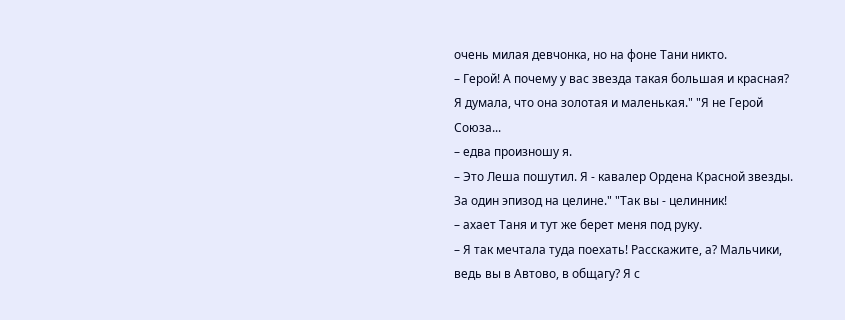очень милая девчонка, но на фоне Тани никто.
– Герой! А почему у вас звезда такая большая и красная? Я думала, что она золотая и маленькая." "Я не Герой Союза...
– едва произношу я.
– Это Леша пошутил. Я - кавалер Ордена Красной звезды. За один эпизод на целине." "Так вы - целинник!
– ахает Таня и тут же берет меня под руку.
– Я так мечтала туда поехать! Расскажите, а? Мальчики, ведь вы в Автово, в общагу? Я с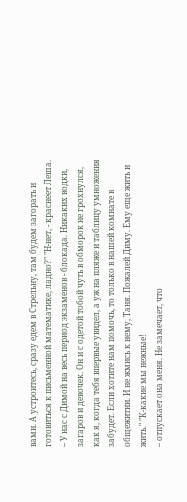вами. А устроитесь, сразу едем в Стрельну, там будем загорать и готовиться к письменной математике, ладно?" "Н-нет, - краснеет Леша.
– У нас с Димой на весь период экзаменов - блокада. Никаких водки, загаров и девочек. Он и с одетой тобой чуть в обморок не грохнулся, как я, когда тебя впервые увидел, а уж на пляже и таблицу умножения забудет. Если хотите нам помочь, то только в нашей комнате в общежитии. И не жмись к нему, Таня. Пожалей Диму. Ему еще жить и жить." "К-какие мы нежные!
– отпускает она меня. Не замечает, что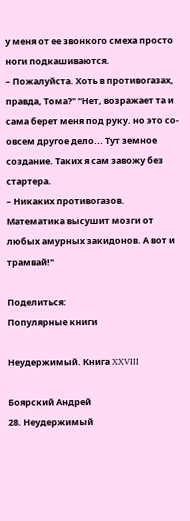у меня от ее звонкого смеха просто ноги подкашиваются.
– Пожалуйста. Хоть в противогазах, правда, Тома?" "Нет, возражает та и сама берет меня под руку. но это со-овсем другое дело... Тут земное создание. Таких я сам завожу без стартера.
– Никаких противогазов. Математика высушит мозги от любых амурных закидонов. А вот и трамвай!"

Поделиться:
Популярные книги

Неудержимый. Книга XXVIII

Боярский Андрей
28. Неудержимый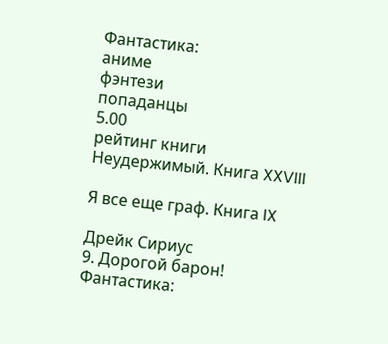Фантастика:
аниме
фэнтези
попаданцы
5.00
рейтинг книги
Неудержимый. Книга XXVIII

Я все еще граф. Книга IX

Дрейк Сириус
9. Дорогой барон!
Фантастика: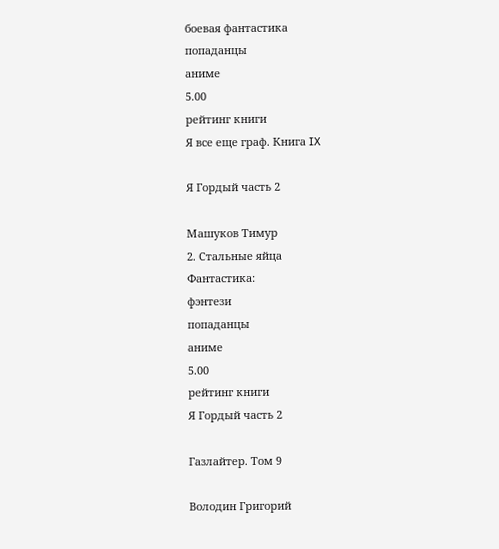боевая фантастика
попаданцы
аниме
5.00
рейтинг книги
Я все еще граф. Книга IX

Я Гордый часть 2

Машуков Тимур
2. Стальные яйца
Фантастика:
фэнтези
попаданцы
аниме
5.00
рейтинг книги
Я Гордый часть 2

Газлайтер. Том 9

Володин Григорий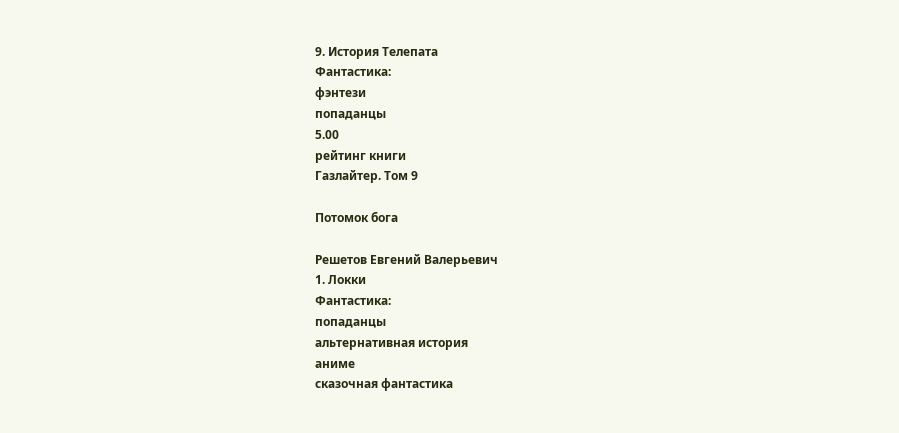9. История Телепата
Фантастика:
фэнтези
попаданцы
5.00
рейтинг книги
Газлайтер. Том 9

Потомок бога

Решетов Евгений Валерьевич
1. Локки
Фантастика:
попаданцы
альтернативная история
аниме
сказочная фантастика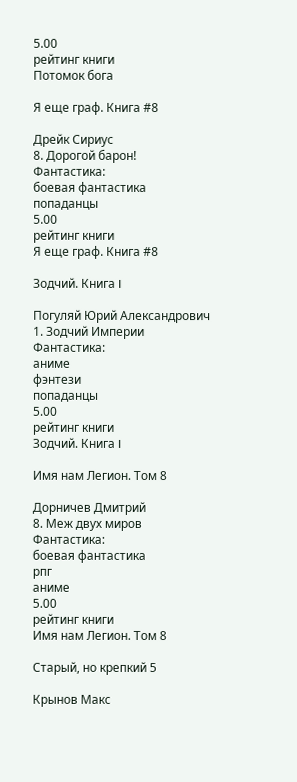5.00
рейтинг книги
Потомок бога

Я еще граф. Книга #8

Дрейк Сириус
8. Дорогой барон!
Фантастика:
боевая фантастика
попаданцы
5.00
рейтинг книги
Я еще граф. Книга #8

Зодчий. Книга I

Погуляй Юрий Александрович
1. Зодчий Империи
Фантастика:
аниме
фэнтези
попаданцы
5.00
рейтинг книги
Зодчий. Книга I

Имя нам Легион. Том 8

Дорничев Дмитрий
8. Меж двух миров
Фантастика:
боевая фантастика
рпг
аниме
5.00
рейтинг книги
Имя нам Легион. Том 8

Старый, но крепкий 5

Крынов Макс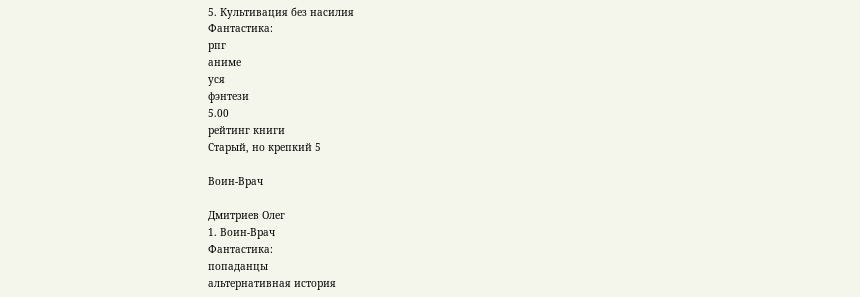5. Культивация без насилия
Фантастика:
рпг
аниме
уся
фэнтези
5.00
рейтинг книги
Старый, но крепкий 5

Воин-Врач

Дмитриев Олег
1. Воин-Врач
Фантастика:
попаданцы
альтернативная история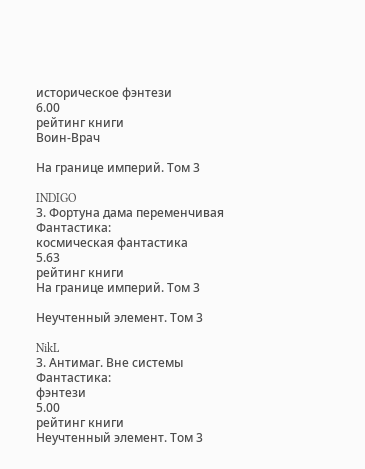историческое фэнтези
6.00
рейтинг книги
Воин-Врач

На границе империй. Том 3

INDIGO
3. Фортуна дама переменчивая
Фантастика:
космическая фантастика
5.63
рейтинг книги
На границе империй. Том 3

Неучтенный элемент. Том 3

NikL
3. Антимаг. Вне системы
Фантастика:
фэнтези
5.00
рейтинг книги
Неучтенный элемент. Том 3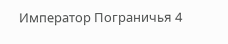Император Пограничья 4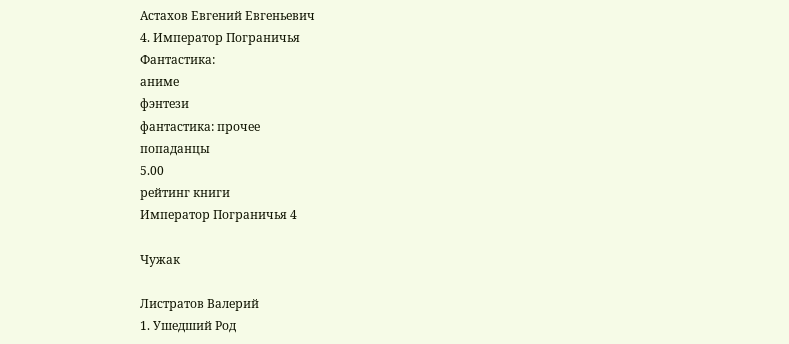Астахов Евгений Евгеньевич
4. Император Пограничья
Фантастика:
аниме
фэнтези
фантастика: прочее
попаданцы
5.00
рейтинг книги
Император Пограничья 4

Чужак

Листратов Валерий
1. Ушедший Род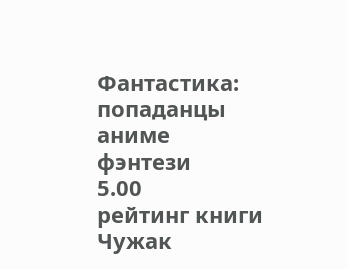Фантастика:
попаданцы
аниме
фэнтези
5.00
рейтинг книги
Чужак